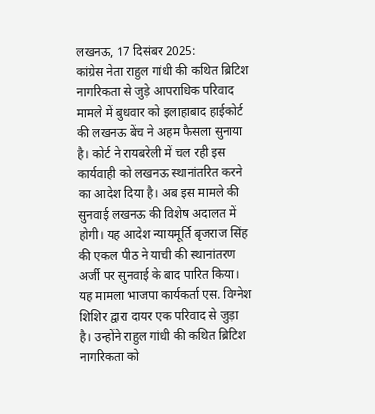लखनऊ, 17 दिसंबर 2025:
कांग्रेस नेता राहुल गांधी की कथित ब्रिटिश नागरिकता से जुड़े आपराधिक परिवाद मामले में बुधवार को इलाहाबाद हाईकोर्ट की लखनऊ बेंच ने अहम फैसला सुनाया है। कोर्ट ने रायबरेली में चल रही इस कार्यवाही को लखनऊ स्थानांतरित करने का आदेश दिया है। अब इस मामले की सुनवाई लखनऊ की विशेष अदालत में होगी। यह आदेश न्यायमूर्ति बृजराज सिंह की एकल पीठ ने याची की स्थानांतरण अर्जी पर सुनवाई के बाद पारित किया।
यह मामला भाजपा कार्यकर्ता एस. विग्नेश शिशिर द्वारा दायर एक परिवाद से जुड़ा है। उन्होंने राहुल गांधी की कथित ब्रिटिश नागरिकता को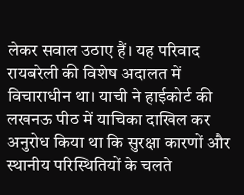लेकर सवाल उठाए हैं। यह परिवाद रायबरेली की विशेष अदालत में विचाराधीन था। याची ने हाईकोर्ट की लखनऊ पीठ में याचिका दाखिल कर अनुरोध किया था कि सुरक्षा कारणों और स्थानीय परिस्थितियों के चलते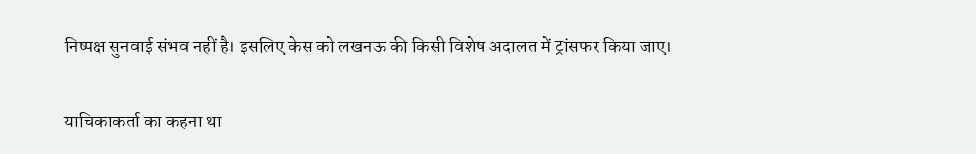निष्पक्ष सुनवाई संभव नहीं है। इसलिए केस को लखनऊ की किसी विशेष अदालत में ट्रांसफर किया जाए।

याचिकाकर्ता का कहना था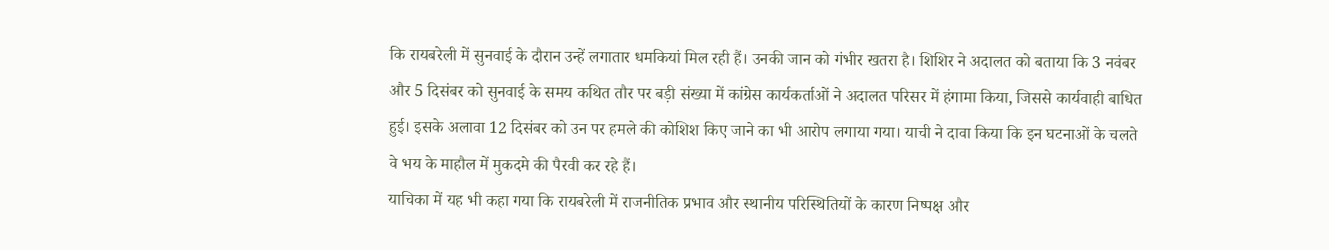कि रायबरेली में सुनवाई के दौरान उन्हें लगातार धमकियां मिल रही हैं। उनकी जान को गंभीर खतरा है। शिशिर ने अदालत को बताया कि 3 नवंबर और 5 दिसंबर को सुनवाई के समय कथित तौर पर बड़ी संख्या में कांग्रेस कार्यकर्ताओं ने अदालत परिसर में हंगामा किया, जिससे कार्यवाही बाधित हुई। इसके अलावा 12 दिसंबर को उन पर हमले की कोशिश किए जाने का भी आरोप लगाया गया। याची ने दावा किया कि इन घटनाओं के चलते वे भय के माहौल में मुकदमे की पैरवी कर रहे हैं।
याचिका में यह भी कहा गया कि रायबरेली में राजनीतिक प्रभाव और स्थानीय परिस्थितियों के कारण निष्पक्ष और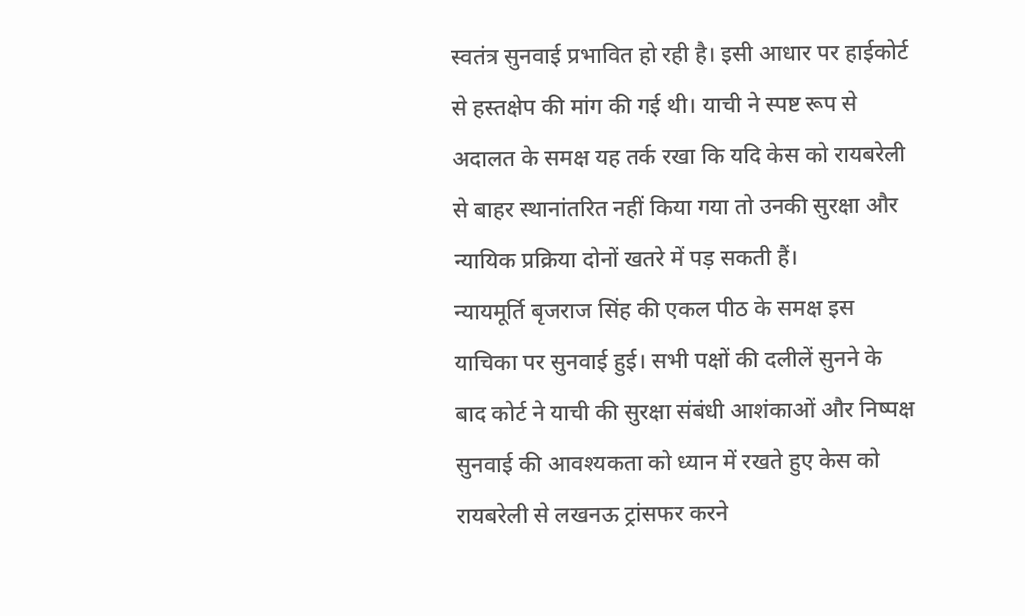स्वतंत्र सुनवाई प्रभावित हो रही है। इसी आधार पर हाईकोर्ट से हस्तक्षेप की मांग की गई थी। याची ने स्पष्ट रूप से अदालत के समक्ष यह तर्क रखा कि यदि केस को रायबरेली से बाहर स्थानांतरित नहीं किया गया तो उनकी सुरक्षा और न्यायिक प्रक्रिया दोनों खतरे में पड़ सकती हैं।
न्यायमूर्ति बृजराज सिंह की एकल पीठ के समक्ष इस याचिका पर सुनवाई हुई। सभी पक्षों की दलीलें सुनने के बाद कोर्ट ने याची की सुरक्षा संबंधी आशंकाओं और निष्पक्ष सुनवाई की आवश्यकता को ध्यान में रखते हुए केस को रायबरेली से लखनऊ ट्रांसफर करने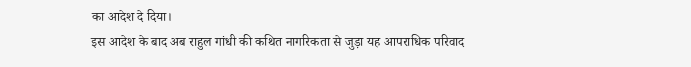का आदेश दे दिया।
इस आदेश के बाद अब राहुल गांधी की कथित नागरिकता से जुड़ा यह आपराधिक परिवाद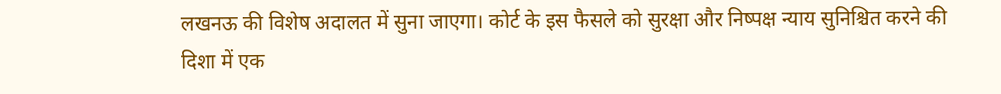लखनऊ की विशेष अदालत में सुना जाएगा। कोर्ट के इस फैसले को सुरक्षा और निष्पक्ष न्याय सुनिश्चित करने की दिशा में एक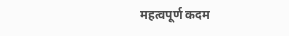महत्वपूर्ण कदम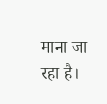माना जा रहा है।